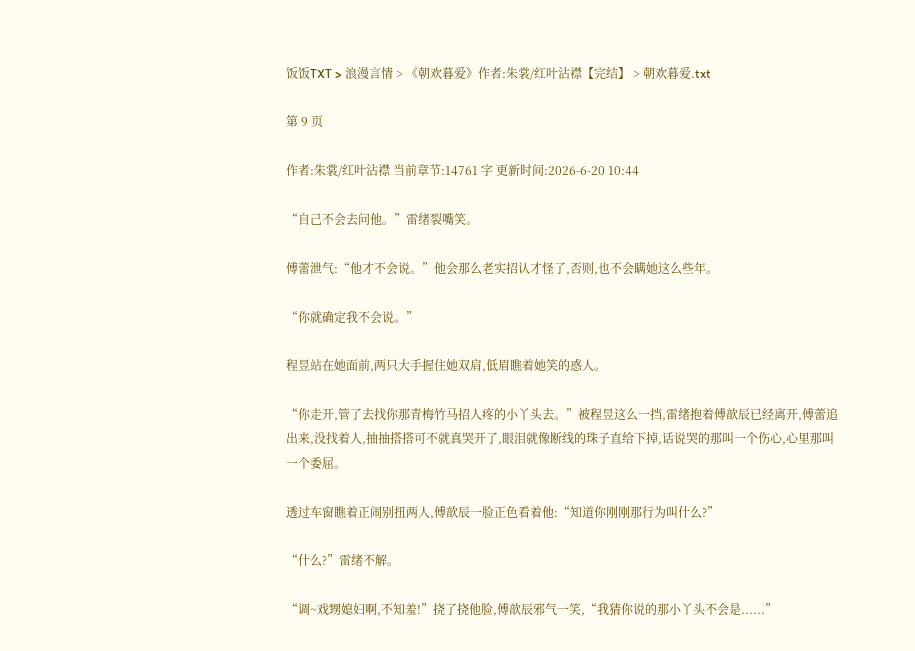饭饭TXT > 浪漫言情 > 《朝欢暮爱》作者:朱裳/红叶沾襟【完结】 > 朝欢暮爱.txt

第 9 页

作者:朱裳/红叶沾襟 当前章节:14761 字 更新时间:2026-6-20 10:44

“自己不会去问他。”雷绪裂嘴笑。

傅蕾泄气:“他才不会说。”他会那么老实招认才怪了,否则,也不会瞒她这么些年。

“你就确定我不会说。”

程昱站在她面前,两只大手握住她双肩,低眉瞧着她笑的惑人。

“你走开,管了去找你那青梅竹马招人疼的小丫头去。”被程昱这么一挡,雷绪抱着傅歆辰已经离开,傅蕾追出来,没找着人,抽抽搭搭可不就真哭开了,眼泪就像断线的珠子直给下掉,话说哭的那叫一个伤心,心里那叫一个委屈。

透过车窗瞧着正闹别扭两人,傅歆辰一脸正色看着他:“知道你刚刚那行为叫什么?”

“什么?”雷绪不解。

“调~戏甥媳妇啊,不知羞!”挠了挠他脸,傅歆辰邪气一笑,“我猜你说的那小丫头不会是......”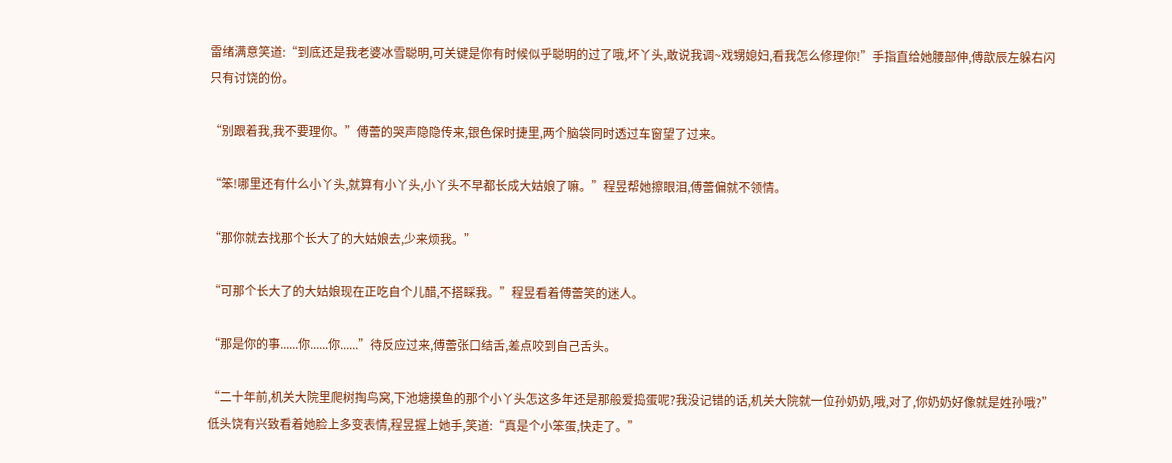雷绪满意笑道:“到底还是我老婆冰雪聪明,可关键是你有时候似乎聪明的过了哦,坏丫头,敢说我调~戏甥媳妇,看我怎么修理你!”手指直给她腰部伸,傅歆辰左躲右闪只有讨饶的份。

“别跟着我,我不要理你。”傅蕾的哭声隐隐传来,银色保时捷里,两个脑袋同时透过车窗望了过来。

“笨!哪里还有什么小丫头,就算有小丫头,小丫头不早都长成大姑娘了嘛。”程昱帮她擦眼泪,傅蕾偏就不领情。

“那你就去找那个长大了的大姑娘去,少来烦我。”

“可那个长大了的大姑娘现在正吃自个儿醋,不搭睬我。”程昱看着傅蕾笑的迷人。

“那是你的事......你......你......”待反应过来,傅蕾张口结舌,差点咬到自己舌头。

“二十年前,机关大院里爬树掏鸟窝,下池塘摸鱼的那个小丫头怎这多年还是那般爱捣蛋呢?我没记错的话,机关大院就一位孙奶奶,哦,对了,你奶奶好像就是姓孙哦?”低头饶有兴致看着她脸上多变表情,程昱握上她手,笑道:“真是个小笨蛋,快走了。”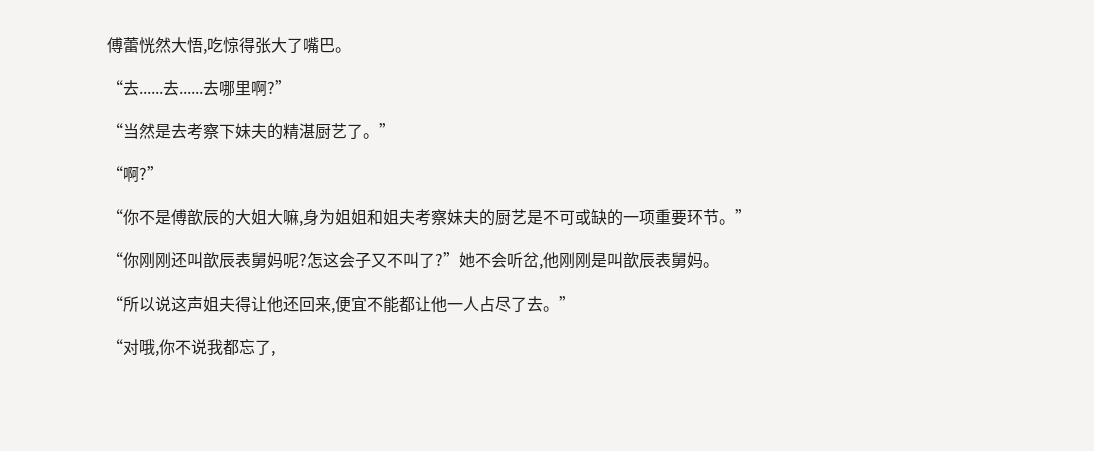傅蕾恍然大悟,吃惊得张大了嘴巴。

“去......去......去哪里啊?”

“当然是去考察下妹夫的精湛厨艺了。”

“啊?”

“你不是傅歆辰的大姐大嘛,身为姐姐和姐夫考察妹夫的厨艺是不可或缺的一项重要环节。”

“你刚刚还叫歆辰表舅妈呢?怎这会子又不叫了?”她不会听岔,他刚刚是叫歆辰表舅妈。

“所以说这声姐夫得让他还回来,便宜不能都让他一人占尽了去。”

“对哦,你不说我都忘了,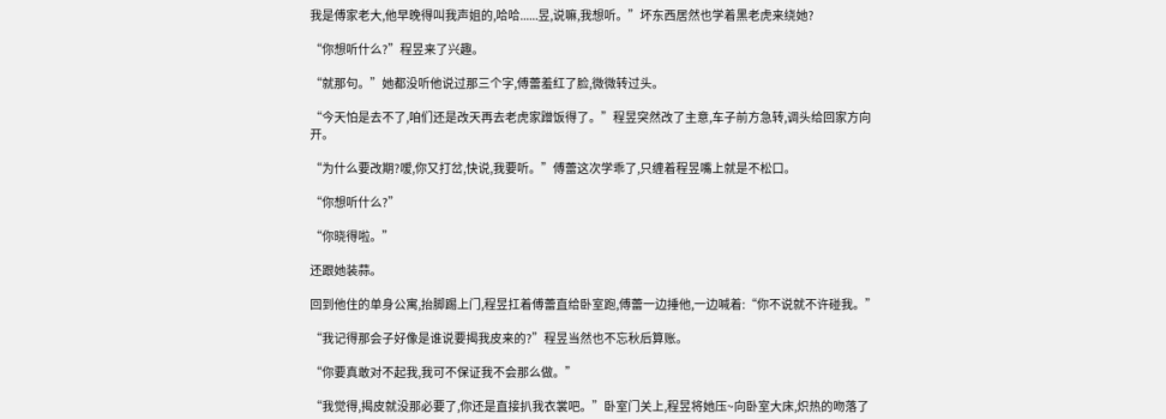我是傅家老大,他早晚得叫我声姐的,哈哈......昱,说嘛,我想听。”坏东西居然也学着黑老虎来绕她?

“你想听什么?”程昱来了兴趣。

“就那句。”她都没听他说过那三个字,傅蕾羞红了脸,微微转过头。

“今天怕是去不了,咱们还是改天再去老虎家蹭饭得了。”程昱突然改了主意,车子前方急转,调头给回家方向开。

“为什么要改期?嗳,你又打岔,快说,我要听。”傅蕾这次学乖了,只缠着程昱嘴上就是不松口。

“你想听什么?”

“你晓得啦。”

还跟她装蒜。

回到他住的单身公寓,抬脚踢上门,程昱扛着傅蕾直给卧室跑,傅蕾一边捶他,一边喊着:“你不说就不许碰我。”

“我记得那会子好像是谁说要揭我皮来的?”程昱当然也不忘秋后算账。

“你要真敢对不起我,我可不保证我不会那么做。”

“我觉得,揭皮就没那必要了,你还是直接扒我衣裳吧。”卧室门关上,程昱将她压~向卧室大床,炽热的吻落了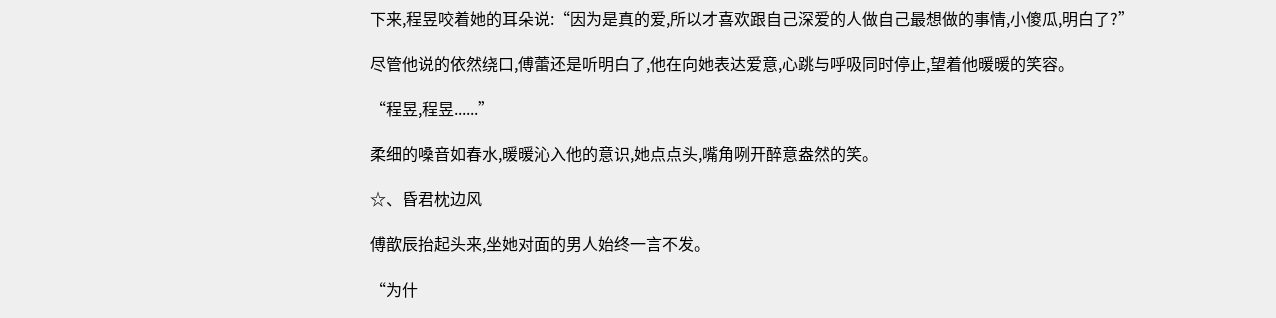下来,程昱咬着她的耳朵说:“因为是真的爱,所以才喜欢跟自己深爱的人做自己最想做的事情,小傻瓜,明白了?”

尽管他说的依然绕口,傅蕾还是听明白了,他在向她表达爱意,心跳与呼吸同时停止,望着他暖暖的笑容。

“程昱,程昱......”

柔细的嗓音如春水,暖暖沁入他的意识,她点点头,嘴角咧开醉意盎然的笑。

☆、昏君枕边风

傅歆辰抬起头来,坐她对面的男人始终一言不发。

“为什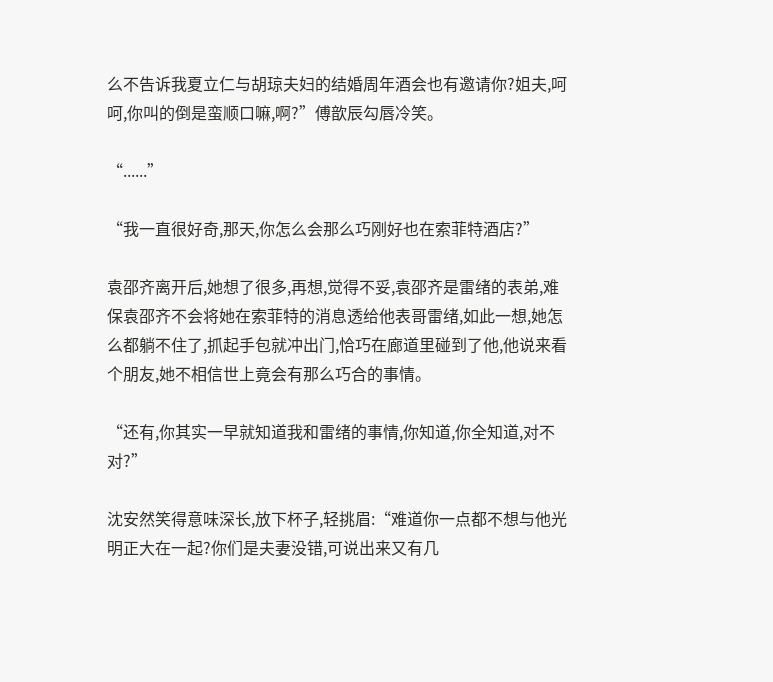么不告诉我夏立仁与胡琼夫妇的结婚周年酒会也有邀请你?姐夫,呵呵,你叫的倒是蛮顺口嘛,啊?”傅歆辰勾唇冷笑。

“......”

“我一直很好奇,那天,你怎么会那么巧刚好也在索菲特酒店?”

袁邵齐离开后,她想了很多,再想,觉得不妥,袁邵齐是雷绪的表弟,难保袁邵齐不会将她在索菲特的消息透给他表哥雷绪,如此一想,她怎么都躺不住了,抓起手包就冲出门,恰巧在廊道里碰到了他,他说来看个朋友,她不相信世上竟会有那么巧合的事情。

“还有,你其实一早就知道我和雷绪的事情,你知道,你全知道,对不对?”

沈安然笑得意味深长,放下杯子,轻挑眉:“难道你一点都不想与他光明正大在一起?你们是夫妻没错,可说出来又有几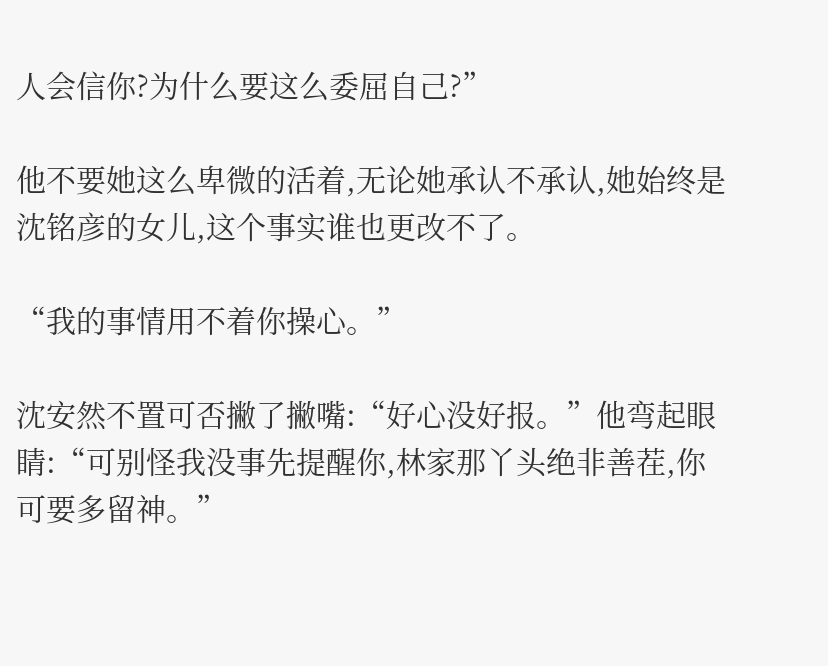人会信你?为什么要这么委屈自己?”

他不要她这么卑微的活着,无论她承认不承认,她始终是沈铭彦的女儿,这个事实谁也更改不了。

“我的事情用不着你操心。”

沈安然不置可否撇了撇嘴:“好心没好报。”他弯起眼睛:“可别怪我没事先提醒你,林家那丫头绝非善茬,你可要多留神。”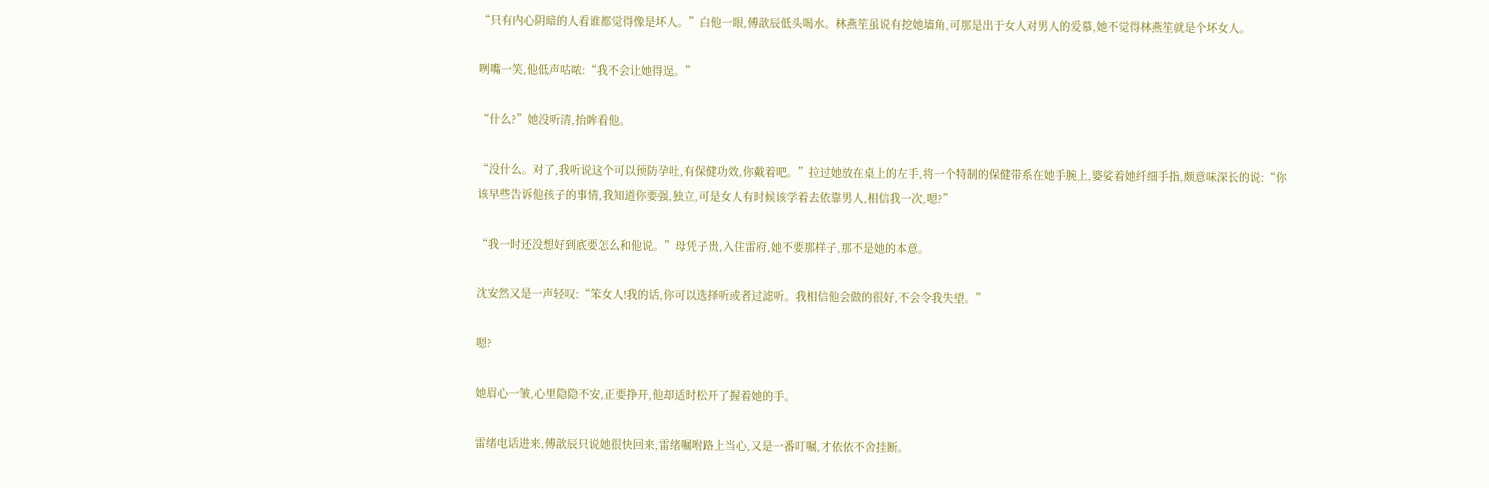“只有内心阴暗的人看谁都觉得像是坏人。”白他一眼,傅歆辰低头喝水。林燕笙虽说有挖她墙角,可那是出于女人对男人的爱慕,她不觉得林燕笙就是个坏女人。

咧嘴一笑,他低声咕哝:“我不会让她得逞。”

“什么?”她没听清,抬眸看他。

“没什么。对了,我听说这个可以预防孕吐,有保健功效,你戴着吧。”拉过她放在桌上的左手,将一个特制的保健带系在她手腕上,婆娑着她纤细手指,颇意味深长的说:“你该早些告诉他孩子的事情,我知道你要强,独立,可是女人有时候该学着去依靠男人,相信我一次,嗯?”

“我一时还没想好到底要怎么和他说。”母凭子贵,入住雷府,她不要那样子,那不是她的本意。

沈安然又是一声轻叹:“笨女人!我的话,你可以选择听或者过滤听。我相信他会做的很好,不会令我失望。”

嗯?

她眉心一皱,心里隐隐不安,正要挣开,他却适时松开了握着她的手。

雷绪电话进来,傅歆辰只说她很快回来,雷绪嘱咐路上当心,又是一番叮嘱,才依依不舍挂断。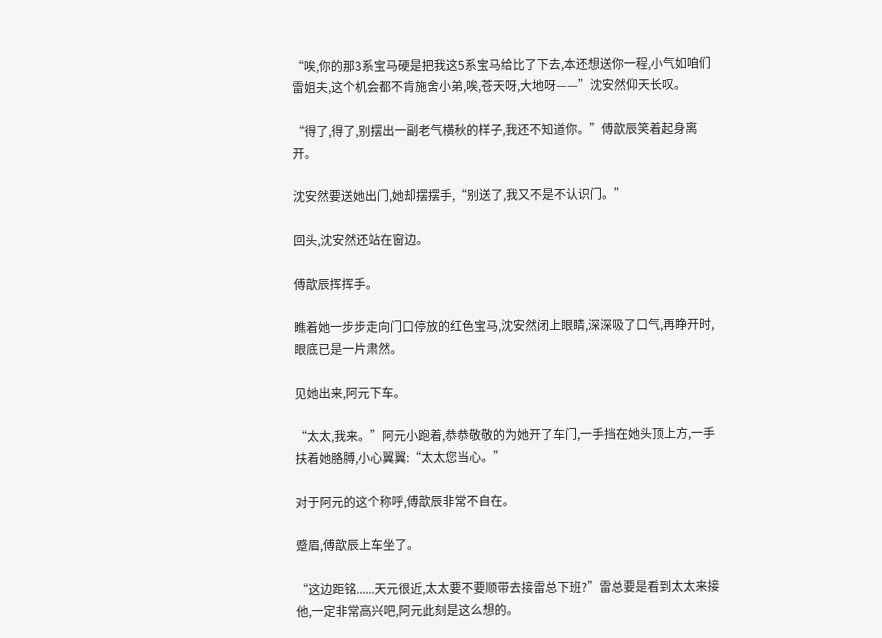“唉,你的那3系宝马硬是把我这5系宝马给比了下去,本还想送你一程,小气如咱们雷姐夫,这个机会都不肯施舍小弟,唉,苍天呀,大地呀——”沈安然仰天长叹。

“得了,得了,别摆出一副老气横秋的样子,我还不知道你。”傅歆辰笑着起身离开。

沈安然要送她出门,她却摆摆手,“别送了,我又不是不认识门。”

回头,沈安然还站在窗边。

傅歆辰挥挥手。

瞧着她一步步走向门口停放的红色宝马,沈安然闭上眼睛,深深吸了口气,再睁开时,眼底已是一片肃然。

见她出来,阿元下车。

“太太,我来。”阿元小跑着,恭恭敬敬的为她开了车门,一手挡在她头顶上方,一手扶着她胳膊,小心翼翼:“太太您当心。”

对于阿元的这个称呼,傅歆辰非常不自在。

蹙眉,傅歆辰上车坐了。

“这边距铭......天元很近,太太要不要顺带去接雷总下班?”雷总要是看到太太来接他,一定非常高兴吧,阿元此刻是这么想的。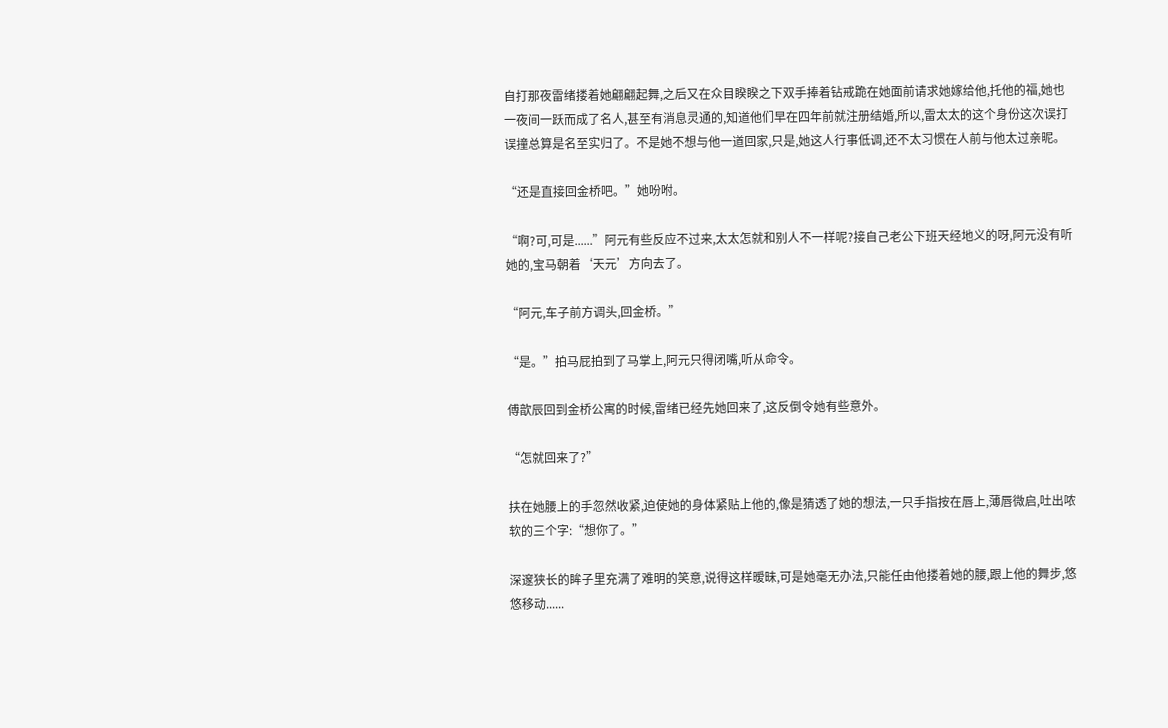自打那夜雷绪搂着她翩翩起舞,之后又在众目睽睽之下双手捧着钻戒跪在她面前请求她嫁给他,托他的福,她也一夜间一跃而成了名人,甚至有消息灵通的,知道他们早在四年前就注册结婚,所以,雷太太的这个身份这次误打误撞总算是名至实归了。不是她不想与他一道回家,只是,她这人行事低调,还不太习惯在人前与他太过亲昵。

“还是直接回金桥吧。”她吩咐。

“啊?可,可是......”阿元有些反应不过来,太太怎就和别人不一样呢?接自己老公下班天经地义的呀,阿元没有听她的,宝马朝着‘天元’方向去了。

“阿元,车子前方调头,回金桥。”

“是。”拍马屁拍到了马掌上,阿元只得闭嘴,听从命令。

傅歆辰回到金桥公寓的时候,雷绪已经先她回来了,这反倒令她有些意外。

“怎就回来了?”

扶在她腰上的手忽然收紧,迫使她的身体紧贴上他的,像是猜透了她的想法,一只手指按在唇上,薄唇微启,吐出哝软的三个字:“想你了。”

深邃狭长的眸子里充满了难明的笑意,说得这样暧昧,可是她毫无办法,只能任由他搂着她的腰,跟上他的舞步,悠悠移动......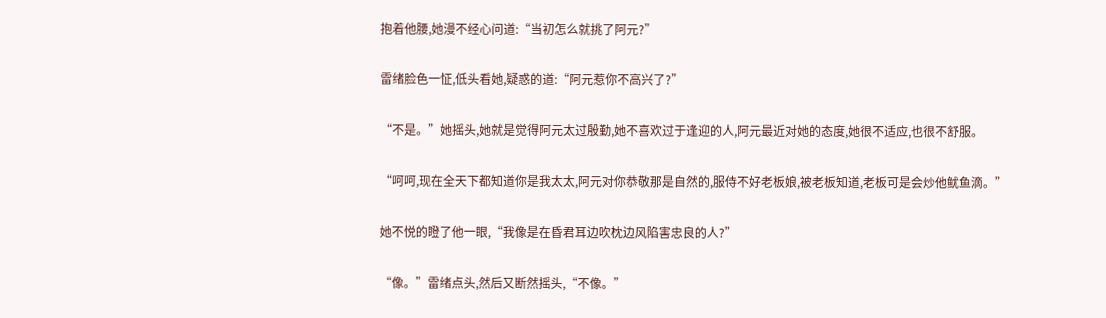抱着他腰,她漫不经心问道:“当初怎么就挑了阿元?”

雷绪脸色一怔,低头看她,疑惑的道:“阿元惹你不高兴了?”

“不是。”她摇头,她就是觉得阿元太过殷勤,她不喜欢过于逢迎的人,阿元最近对她的态度,她很不适应,也很不舒服。

“呵呵,现在全天下都知道你是我太太,阿元对你恭敬那是自然的,服侍不好老板娘,被老板知道,老板可是会炒他鱿鱼滴。”

她不悦的瞪了他一眼,“我像是在昏君耳边吹枕边风陷害忠良的人?”

“像。”雷绪点头,然后又断然摇头,“不像。”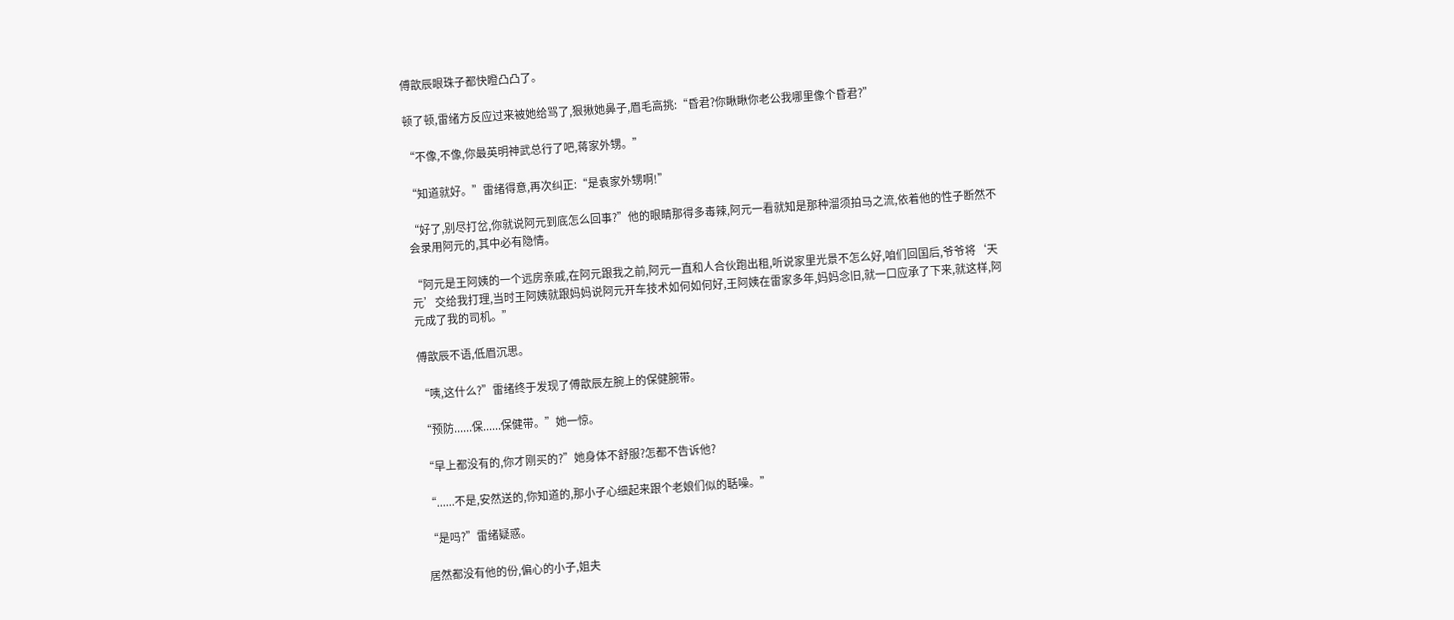傅歆辰眼珠子都快瞪凸凸了。

顿了顿,雷绪方反应过来被她给骂了,狠揪她鼻子,眉毛高挑:“昏君?你瞅瞅你老公我哪里像个昏君?”

“不像,不像,你最英明神武总行了吧,蒋家外甥。”

“知道就好。”雷绪得意,再次纠正:“是袁家外甥啊!”

“好了,别尽打岔,你就说阿元到底怎么回事?”他的眼睛那得多毒辣,阿元一看就知是那种溜须拍马之流,依着他的性子断然不会录用阿元的,其中必有隐情。

“阿元是王阿姨的一个远房亲戚,在阿元跟我之前,阿元一直和人合伙跑出租,听说家里光景不怎么好,咱们回国后,爷爷将‘天元’交给我打理,当时王阿姨就跟妈妈说阿元开车技术如何如何好,王阿姨在雷家多年,妈妈念旧,就一口应承了下来,就这样,阿元成了我的司机。”

傅歆辰不语,低眉沉思。

“咦,这什么?”雷绪终于发现了傅歆辰左腕上的保健腕带。

“预防......保......保健带。”她一惊。

“早上都没有的,你才刚买的?”她身体不舒服?怎都不告诉他?

“......不是,安然送的,你知道的,那小子心细起来跟个老娘们似的聒噪。”

“是吗?”雷绪疑惑。

居然都没有他的份,偏心的小子,姐夫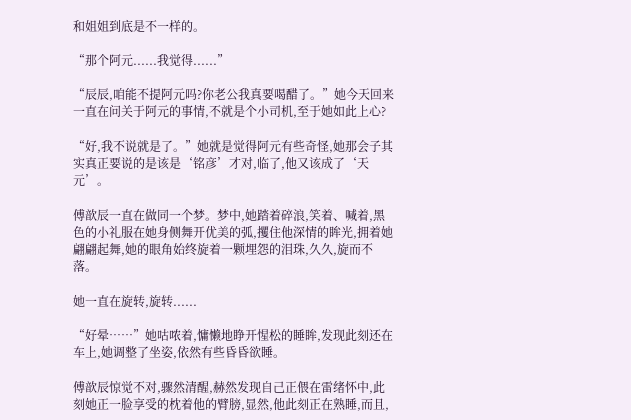和姐姐到底是不一样的。

“那个阿元......我觉得......”

“辰辰,咱能不提阿元吗?你老公我真要喝醋了。”她今天回来一直在问关于阿元的事情,不就是个小司机,至于她如此上心?

“好,我不说就是了。”她就是觉得阿元有些奇怪,她那会子其实真正要说的是该是‘铭彦’才对,临了,他又该成了‘天元’。

傅歆辰一直在做同一个梦。梦中,她踏着碎浪,笑着、喊着,黑色的小礼服在她身侧舞开优美的弧,攫住他深情的眸光,拥着她翩翩起舞,她的眼角始终旋着一颗埋怨的泪珠,久久,旋而不落。

她一直在旋转,旋转......

“好晕……”她咕哝着,慵懒地睁开惺松的睡眸,发现此刻还在车上,她调整了坐姿,依然有些昏昏欲睡。

傅歆辰惊觉不对,骤然清醒,赫然发现自己正偎在雷绪怀中,此刻她正一脸享受的枕着他的臂膀,显然,他此刻正在熟睡,而且,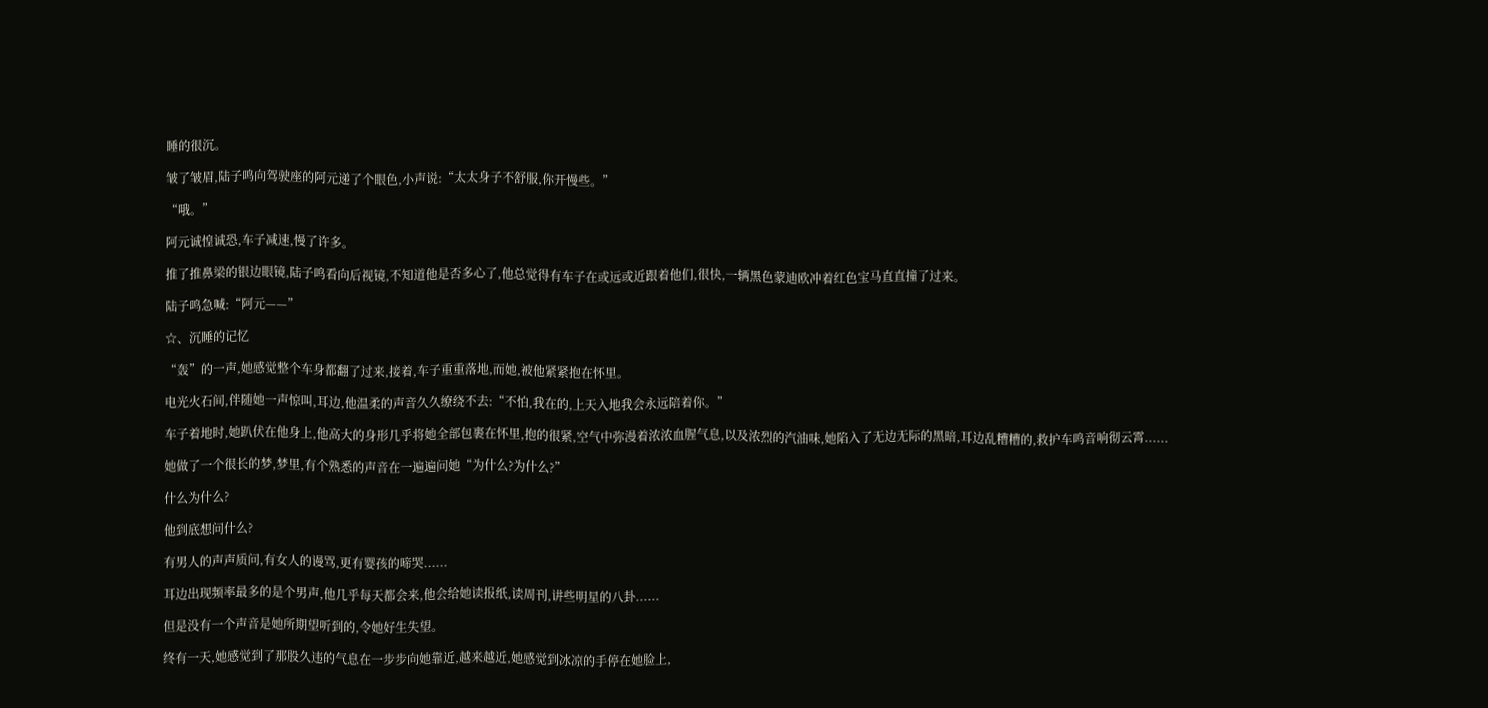睡的很沉。

皱了皱眉,陆子鸣向驾驶座的阿元递了个眼色,小声说:“太太身子不舒服,你开慢些。”

“哦。”

阿元诚惶诚恐,车子减速,慢了许多。

推了推鼻梁的银边眼镜,陆子鸣看向后视镜,不知道他是否多心了,他总觉得有车子在或远或近跟着他们,很快,一辆黑色蒙迪欧冲着红色宝马直直撞了过来。

陆子鸣急喊:“阿元——”

☆、沉睡的记忆

“轰”的一声,她感觉整个车身都翻了过来,接着,车子重重落地,而她,被他紧紧抱在怀里。

电光火石间,伴随她一声惊叫,耳边,他温柔的声音久久缭绕不去:“不怕,我在的,上天入地我会永远陪着你。”

车子着地时,她趴伏在他身上,他高大的身形几乎将她全部包裹在怀里,抱的很紧,空气中弥漫着浓浓血腥气息,以及浓烈的汽油味,她陷入了无边无际的黑暗,耳边乱糟糟的,救护车鸣音响彻云霄......

她做了一个很长的梦,梦里,有个熟悉的声音在一遍遍问她“为什么?为什么?”

什么为什么?

他到底想问什么?

有男人的声声质问,有女人的谩骂,更有婴孩的啼哭......

耳边出现频率最多的是个男声,他几乎每天都会来,他会给她读报纸,读周刊,讲些明星的八卦......

但是没有一个声音是她所期望听到的,令她好生失望。

终有一天,她感觉到了那股久违的气息在一步步向她靠近,越来越近,她感觉到冰凉的手停在她脸上,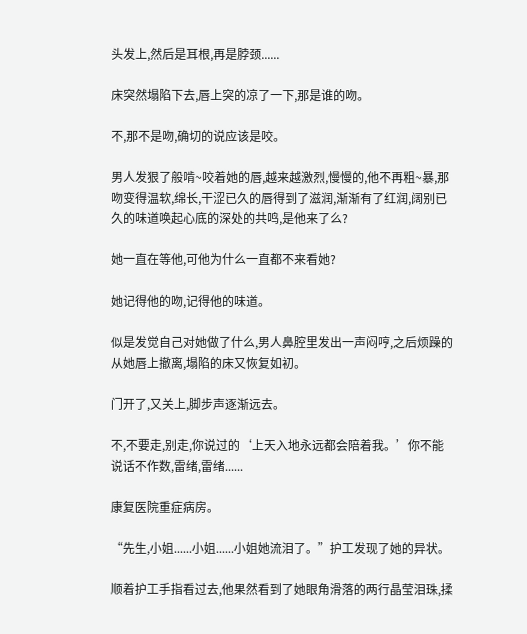头发上,然后是耳根,再是脖颈......

床突然塌陷下去,唇上突的凉了一下,那是谁的吻。

不,那不是吻,确切的说应该是咬。

男人发狠了般啃~咬着她的唇,越来越激烈,慢慢的,他不再粗~暴,那吻变得温软,绵长,干涩已久的唇得到了滋润,渐渐有了红润,阔别已久的味道唤起心底的深处的共鸣,是他来了么?

她一直在等他,可他为什么一直都不来看她?

她记得他的吻,记得他的味道。

似是发觉自己对她做了什么,男人鼻腔里发出一声闷哼,之后烦躁的从她唇上撤离,塌陷的床又恢复如初。

门开了,又关上,脚步声逐渐远去。

不,不要走,别走,你说过的‘上天入地永远都会陪着我。’你不能说话不作数,雷绪,雷绪......

康复医院重症病房。

“先生,小姐......小姐......小姐她流泪了。”护工发现了她的异状。

顺着护工手指看过去,他果然看到了她眼角滑落的两行晶莹泪珠,揉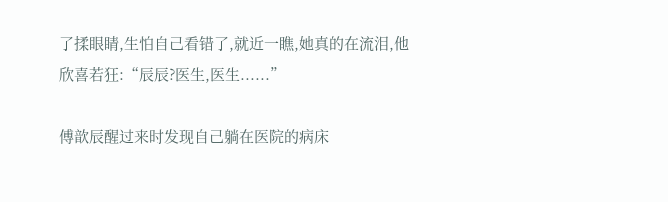了揉眼睛,生怕自己看错了,就近一瞧,她真的在流泪,他欣喜若狂:“辰辰?医生,医生......”

傅歆辰醒过来时发现自己躺在医院的病床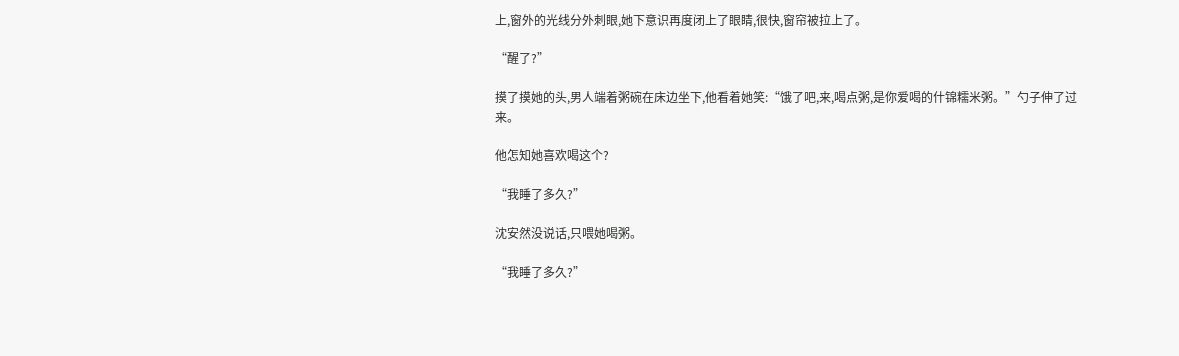上,窗外的光线分外刺眼,她下意识再度闭上了眼睛,很快,窗帘被拉上了。

“醒了?”

摸了摸她的头,男人端着粥碗在床边坐下,他看着她笑:“饿了吧,来,喝点粥,是你爱喝的什锦糯米粥。”勺子伸了过来。

他怎知她喜欢喝这个?

“我睡了多久?”

沈安然没说话,只喂她喝粥。

“我睡了多久?”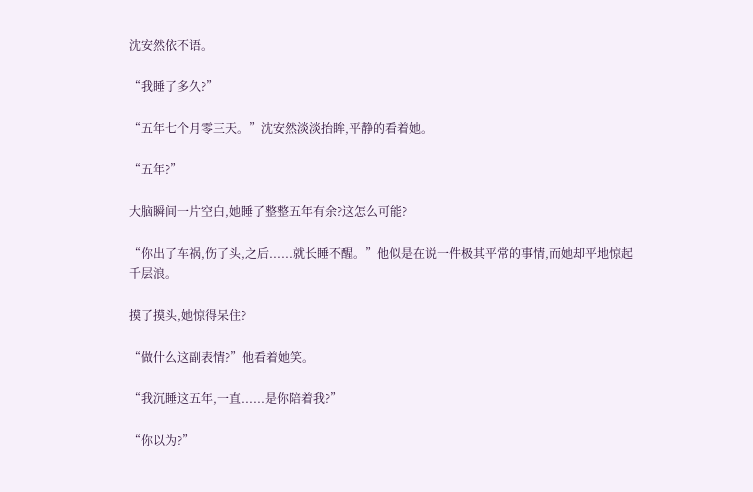沈安然依不语。

“我睡了多久?”

“五年七个月零三天。”沈安然淡淡抬眸,平静的看着她。

“五年?”

大脑瞬间一片空白,她睡了整整五年有余?这怎么可能?

“你出了车祸,伤了头,之后......就长睡不醒。”他似是在说一件极其平常的事情,而她却平地惊起千层浪。

摸了摸头,她惊得呆住?

“做什么这副表情?”他看着她笑。

“我沉睡这五年,一直......是你陪着我?”

“你以为?”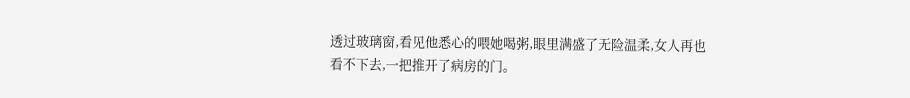透过玻璃窗,看见他悉心的喂她喝粥,眼里满盛了无险温柔,女人再也看不下去,一把推开了病房的门。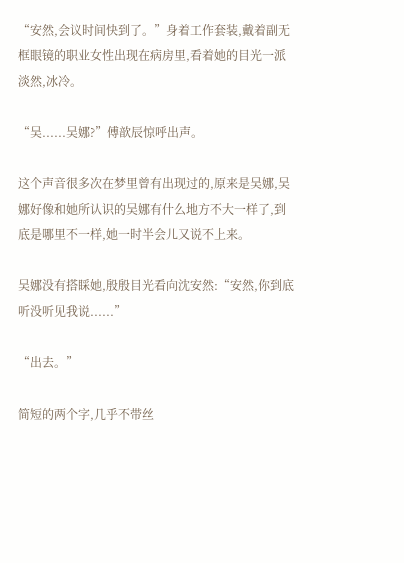“安然,会议时间快到了。”身着工作套装,戴着副无框眼镜的职业女性出现在病房里,看着她的目光一派淡然,冰冷。

“吴......吴娜?”傅歆辰惊呼出声。

这个声音很多次在梦里曾有出现过的,原来是吴娜,吴娜好像和她所认识的吴娜有什么地方不大一样了,到底是哪里不一样,她一时半会儿又说不上来。

吴娜没有搭睬她,殷殷目光看向沈安然:“安然,你到底听没听见我说......”

“出去。”

简短的两个字,几乎不带丝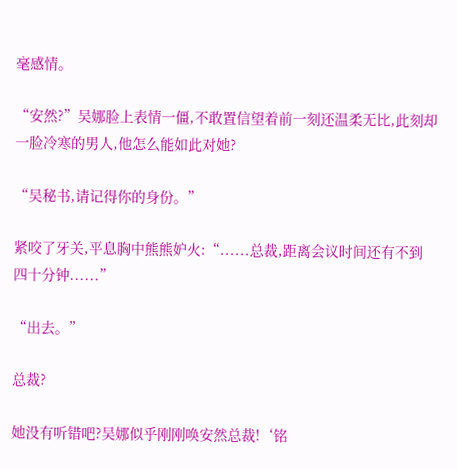毫感情。

“安然?”吴娜脸上表情一僵,不敢置信望着前一刻还温柔无比,此刻却一脸冷寒的男人,他怎么能如此对她?

“吴秘书,请记得你的身份。”

紧咬了牙关,平息胸中熊熊妒火:“......总裁,距离会议时间还有不到四十分钟......”

“出去。”

总裁?

她没有听错吧?吴娜似乎刚刚唤安然总裁!‘铭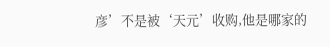彦’不是被‘天元’收购,他是哪家的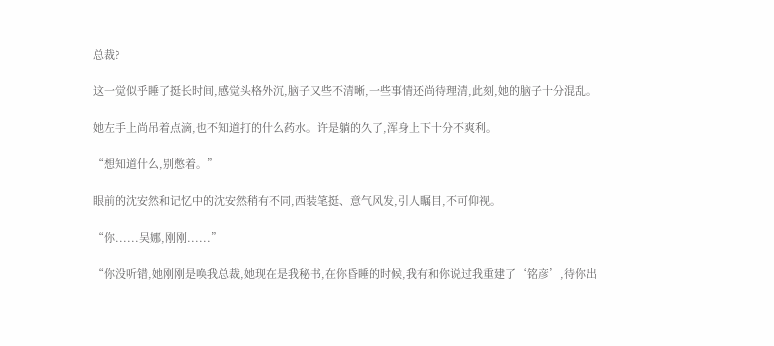总裁?

这一觉似乎睡了挺长时间,感觉头格外沉,脑子又些不清晰,一些事情还尚待理清,此刻,她的脑子十分混乱。

她左手上尚吊着点滴,也不知道打的什么药水。许是躺的久了,浑身上下十分不爽利。

“想知道什么,别憋着。”

眼前的沈安然和记忆中的沈安然稍有不同,西装笔挺、意气风发,引人瞩目,不可仰视。

“你......吴娜,刚刚......”

“你没听错,她刚刚是唤我总裁,她现在是我秘书,在你昏睡的时候,我有和你说过我重建了‘铭彦’,待你出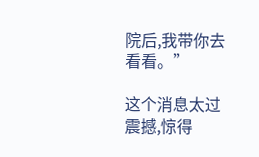院后,我带你去看看。”

这个消息太过震撼,惊得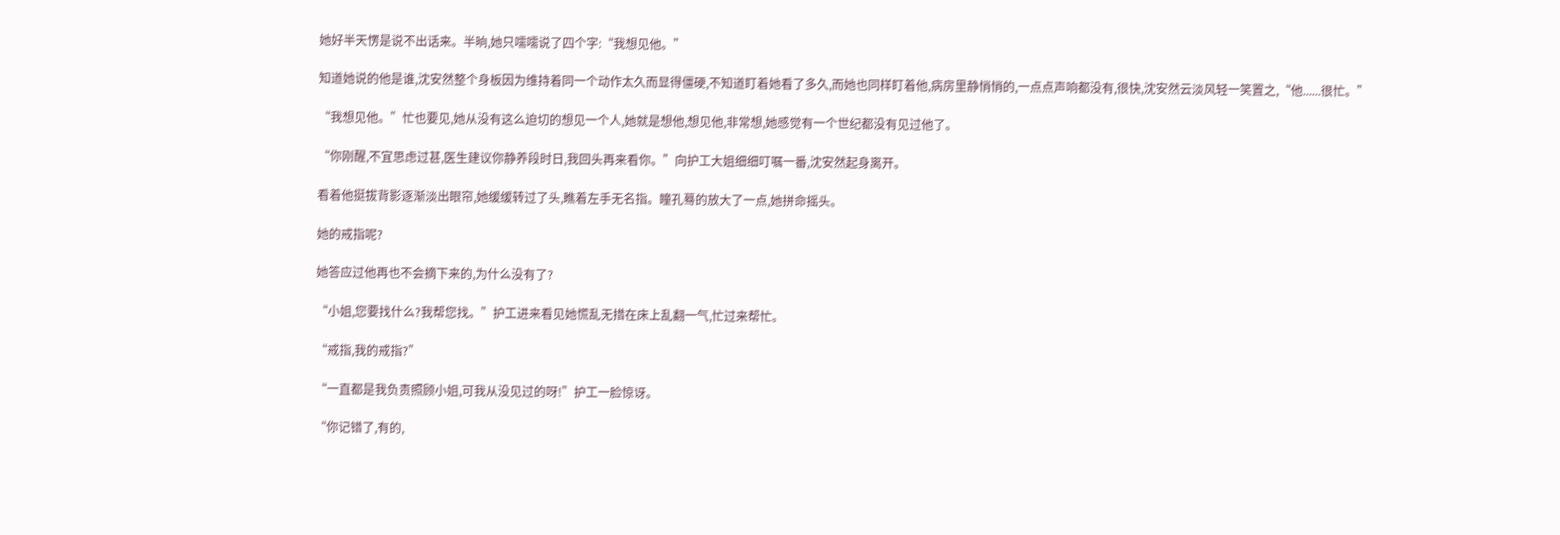她好半天愣是说不出话来。半晌,她只嚅嚅说了四个字:“我想见他。”

知道她说的他是谁,沈安然整个身板因为维持着同一个动作太久而显得僵硬,不知道盯着她看了多久,而她也同样盯着他,病房里静悄悄的,一点点声响都没有,很快,沈安然云淡风轻一笑置之,“他......很忙。”

“我想见他。”忙也要见,她从没有这么迫切的想见一个人,她就是想他,想见他,非常想,她感觉有一个世纪都没有见过他了。

“你刚醒,不宜思虑过甚,医生建议你静养段时日,我回头再来看你。”向护工大姐细细叮嘱一番,沈安然起身离开。

看着他挺拔背影逐渐淡出眼帘,她缓缓转过了头,瞧着左手无名指。瞳孔蓦的放大了一点,她拼命摇头。

她的戒指呢?

她答应过他再也不会摘下来的,为什么没有了?

“小姐,您要找什么?我帮您找。”护工进来看见她慌乱无措在床上乱翻一气,忙过来帮忙。

“戒指,我的戒指?”

“一直都是我负责照顾小姐,可我从没见过的呀!”护工一脸惊讶。

“你记错了,有的,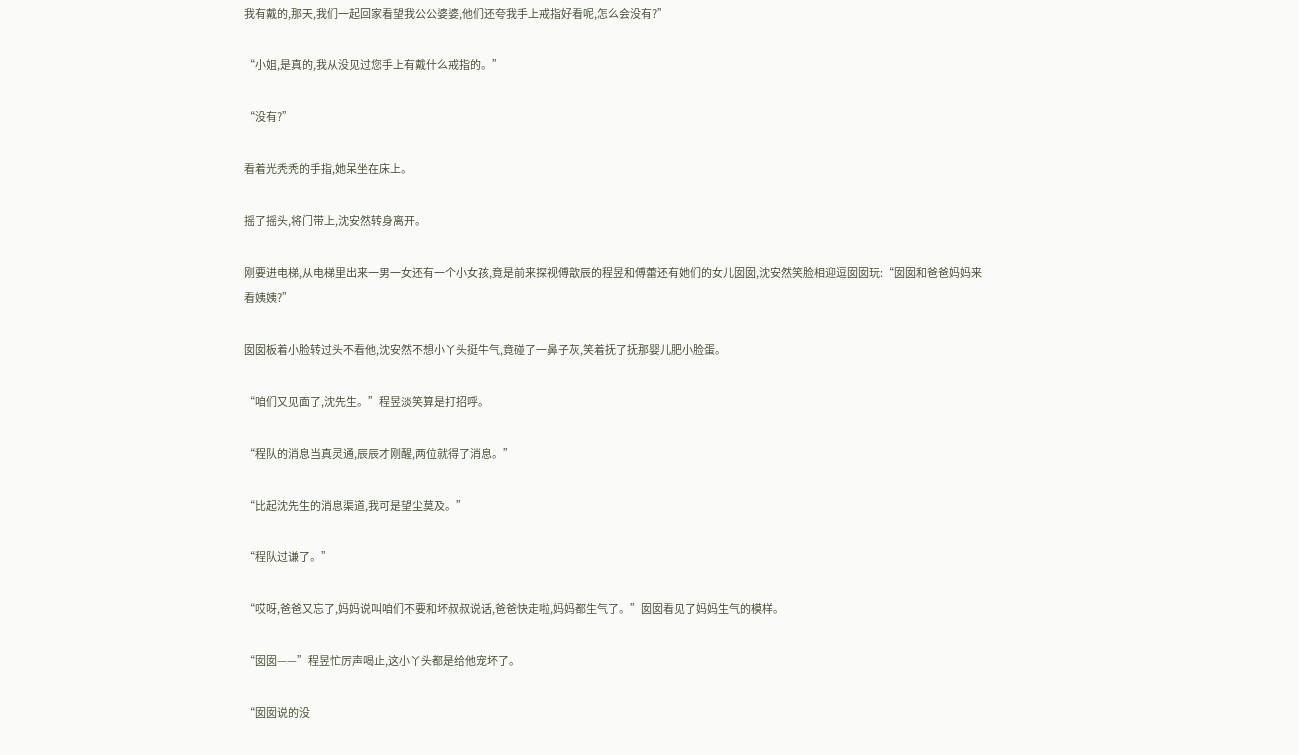我有戴的,那天,我们一起回家看望我公公婆婆,他们还夸我手上戒指好看呢,怎么会没有?”

“小姐,是真的,我从没见过您手上有戴什么戒指的。”

“没有?”

看着光秃秃的手指,她呆坐在床上。

摇了摇头,将门带上,沈安然转身离开。

刚要进电梯,从电梯里出来一男一女还有一个小女孩,竟是前来探视傅歆辰的程昱和傅蕾还有她们的女儿囡囡,沈安然笑脸相迎逗囡囡玩:“囡囡和爸爸妈妈来看姨姨?”

囡囡板着小脸转过头不看他,沈安然不想小丫头挺牛气,竟碰了一鼻子灰,笑着抚了抚那婴儿肥小脸蛋。

“咱们又见面了,沈先生。”程昱淡笑算是打招呼。

“程队的消息当真灵通,辰辰才刚醒,两位就得了消息。”

“比起沈先生的消息渠道,我可是望尘莫及。”

“程队过谦了。”

“哎呀,爸爸又忘了,妈妈说叫咱们不要和坏叔叔说话,爸爸快走啦,妈妈都生气了。”囡囡看见了妈妈生气的模样。

“囡囡——”程昱忙厉声喝止,这小丫头都是给他宠坏了。

“囡囡说的没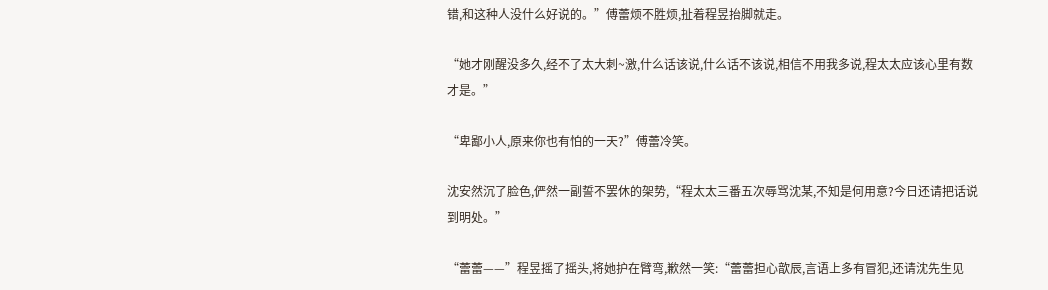错,和这种人没什么好说的。”傅蕾烦不胜烦,扯着程昱抬脚就走。

“她才刚醒没多久,经不了太大刺~激,什么话该说,什么话不该说,相信不用我多说,程太太应该心里有数才是。”

“卑鄙小人,原来你也有怕的一天?”傅蕾冷笑。

沈安然沉了脸色,俨然一副誓不罢休的架势,“程太太三番五次辱骂沈某,不知是何用意?今日还请把话说到明处。”

“蕾蕾——”程昱摇了摇头,将她护在臂弯,歉然一笑:“蕾蕾担心歆辰,言语上多有冒犯,还请沈先生见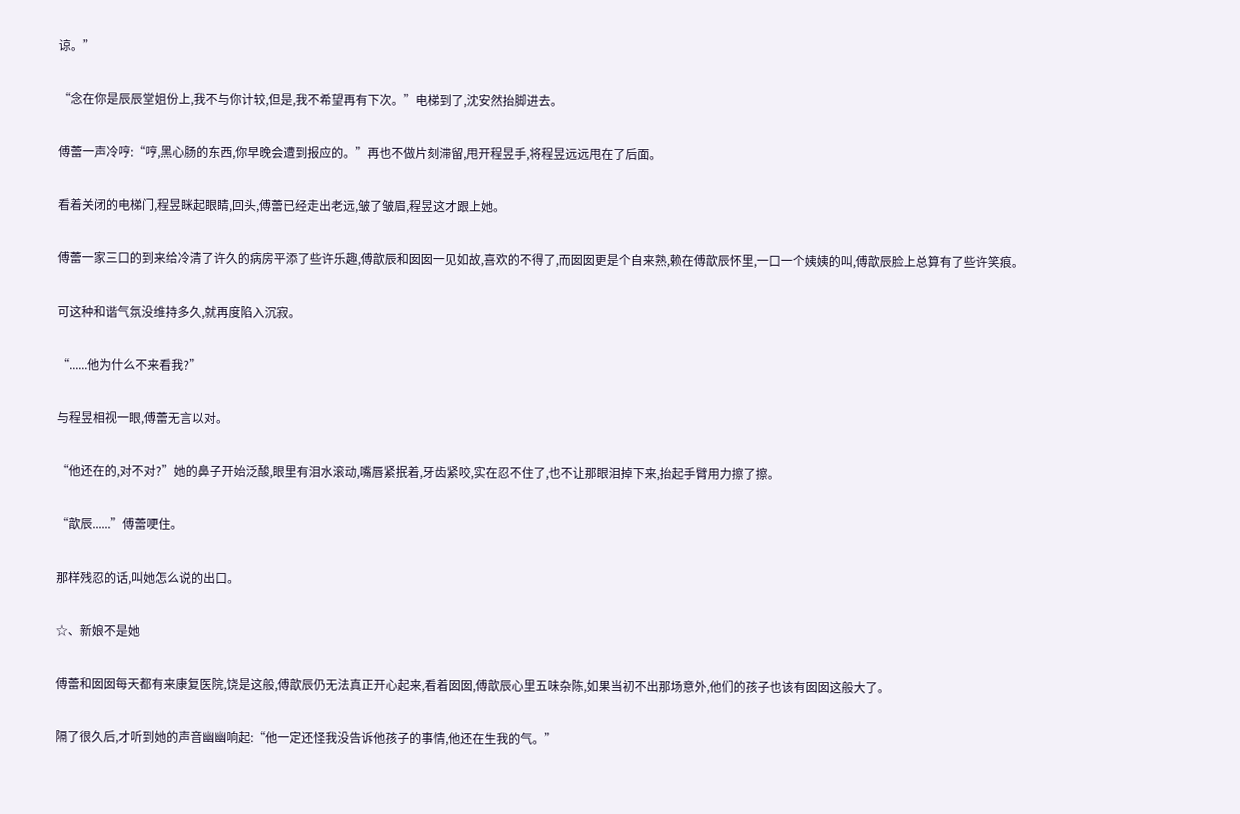谅。”

“念在你是辰辰堂姐份上,我不与你计较,但是,我不希望再有下次。”电梯到了,沈安然抬脚进去。

傅蕾一声冷哼:“哼,黑心肠的东西,你早晚会遭到报应的。”再也不做片刻滞留,甩开程昱手,将程昱远远甩在了后面。

看着关闭的电梯门,程昱眯起眼睛,回头,傅蕾已经走出老远,皱了皱眉,程昱这才跟上她。

傅蕾一家三口的到来给冷清了许久的病房平添了些许乐趣,傅歆辰和囡囡一见如故,喜欢的不得了,而囡囡更是个自来熟,赖在傅歆辰怀里,一口一个姨姨的叫,傅歆辰脸上总算有了些许笑痕。

可这种和谐气氛没维持多久,就再度陷入沉寂。

“......他为什么不来看我?”

与程昱相视一眼,傅蕾无言以对。

“他还在的,对不对?”她的鼻子开始泛酸,眼里有泪水滚动,嘴唇紧抿着,牙齿紧咬,实在忍不住了,也不让那眼泪掉下来,抬起手臂用力擦了擦。

“歆辰......”傅蕾哽住。

那样残忍的话,叫她怎么说的出口。

☆、新娘不是她

傅蕾和囡囡每天都有来康复医院,饶是这般,傅歆辰仍无法真正开心起来,看着囡囡,傅歆辰心里五味杂陈,如果当初不出那场意外,他们的孩子也该有囡囡这般大了。

隔了很久后,才听到她的声音幽幽响起:“他一定还怪我没告诉他孩子的事情,他还在生我的气。”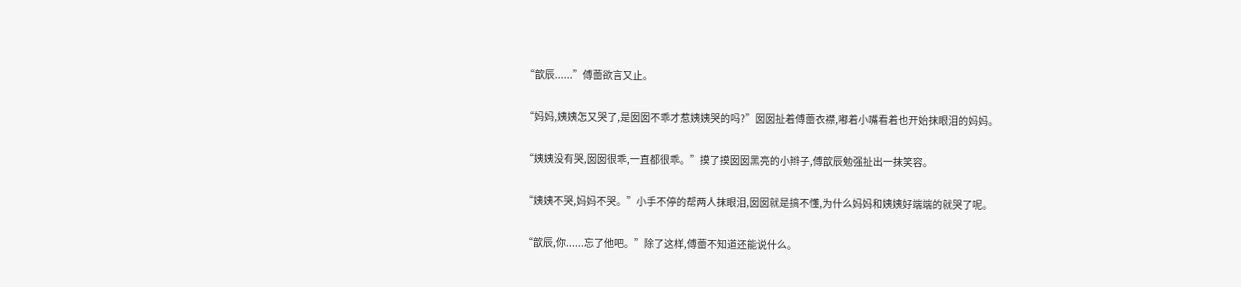“歆辰......”傅蕾欲言又止。

“妈妈,姨姨怎又哭了,是囡囡不乖才惹姨姨哭的吗?”囡囡扯着傅蕾衣襟,嘟着小嘴看着也开始抹眼泪的妈妈。

“姨姨没有哭,囡囡很乖,一直都很乖。”摸了摸囡囡黑亮的小辫子,傅歆辰勉强扯出一抹笑容。

“姨姨不哭,妈妈不哭。”小手不停的帮两人抹眼泪,囡囡就是搞不懂,为什么妈妈和姨姨好端端的就哭了呢。

“歆辰,你......忘了他吧。”除了这样,傅蕾不知道还能说什么。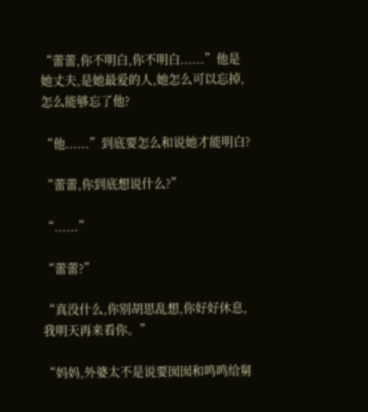“蕾蕾,你不明白,你不明白......”他是她丈夫,是她最爱的人,她怎么可以忘掉,怎么能够忘了他?

“他......”到底要怎么和说她才能明白?

“蕾蕾,你到底想说什么?”

“......”

“蕾蕾?”

“真没什么,你别胡思乱想,你好好休息,我明天再来看你。”

“妈妈,外婆太不是说要囡囡和鸣鸣给舅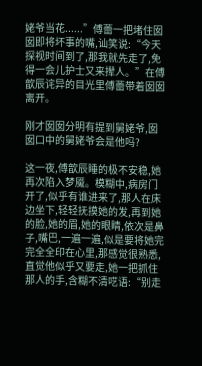姥爷当花......”傅蕾一把堵住囡囡即将坏事的嘴,讪笑说:“今天探视时间到了,那我就先走了,免得一会儿护士又来撵人。”在傅歆辰诧异的目光里傅蕾带着囡囡离开。

刚才囡囡分明有提到舅姥爷,囡囡口中的舅姥爷会是他吗?

这一夜,傅歆辰睡的极不安稳,她再次陷入梦魇。模糊中,病房门开了,似乎有谁进来了,那人在床边坐下,轻轻抚摸她的发,再到她的脸,她的眉,她的眼睛,依次是鼻子,嘴巴,一遍一遍,似是要将她完完全全印在心里,那感觉很熟悉,直觉他似乎又要走,她一把抓住那人的手,含糊不清呓语:“别走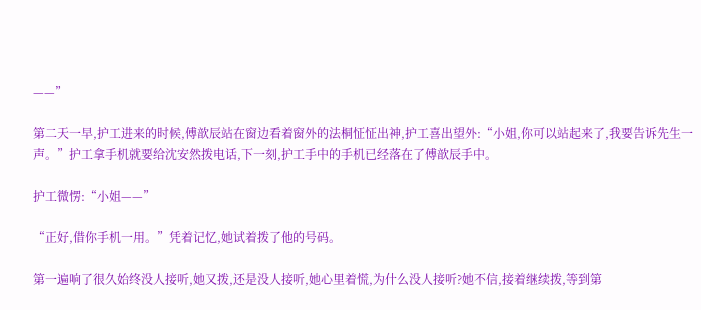——”

第二天一早,护工进来的时候,傅歆辰站在窗边看着窗外的法桐怔怔出神,护工喜出望外:“小姐,你可以站起来了,我要告诉先生一声。”护工拿手机就要给沈安然拨电话,下一刻,护工手中的手机已经落在了傅歆辰手中。

护工微愣:“小姐——”

“正好,借你手机一用。”凭着记忆,她试着拨了他的号码。

第一遍响了很久始终没人接听,她又拨,还是没人接听,她心里着慌,为什么没人接听?她不信,接着继续拨,等到第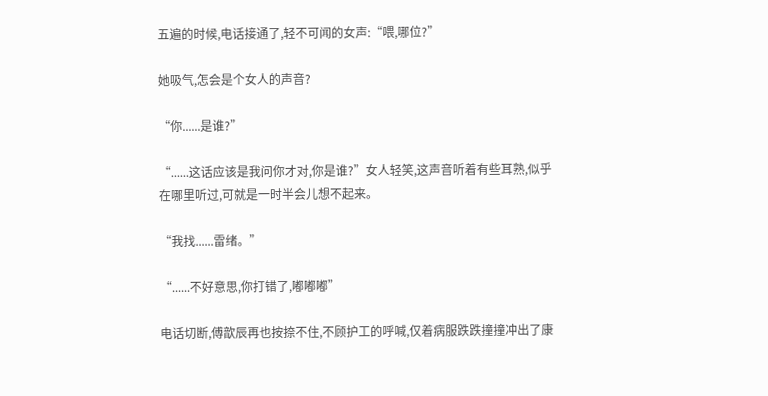五遍的时候,电话接通了,轻不可闻的女声:“喂,哪位?”

她吸气,怎会是个女人的声音?

“你......是谁?”

“......这话应该是我问你才对,你是谁?”女人轻笑,这声音听着有些耳熟,似乎在哪里听过,可就是一时半会儿想不起来。

“我找......雷绪。”

“......不好意思,你打错了,嘟嘟嘟”

电话切断,傅歆辰再也按捺不住,不顾护工的呼喊,仅着病服跌跌撞撞冲出了康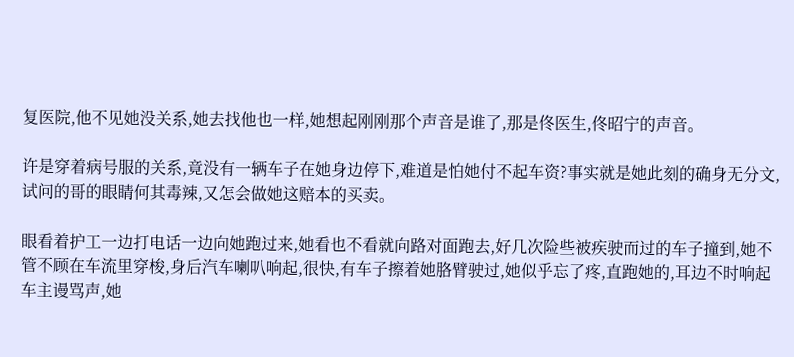复医院,他不见她没关系,她去找他也一样,她想起刚刚那个声音是谁了,那是佟医生,佟昭宁的声音。

许是穿着病号服的关系,竟没有一辆车子在她身边停下,难道是怕她付不起车资?事实就是她此刻的确身无分文,试问的哥的眼睛何其毒辣,又怎会做她这赔本的买卖。

眼看着护工一边打电话一边向她跑过来,她看也不看就向路对面跑去,好几次险些被疾驶而过的车子撞到,她不管不顾在车流里穿梭,身后汽车喇叭响起,很快,有车子擦着她胳臂驶过,她似乎忘了疼,直跑她的,耳边不时响起车主谩骂声,她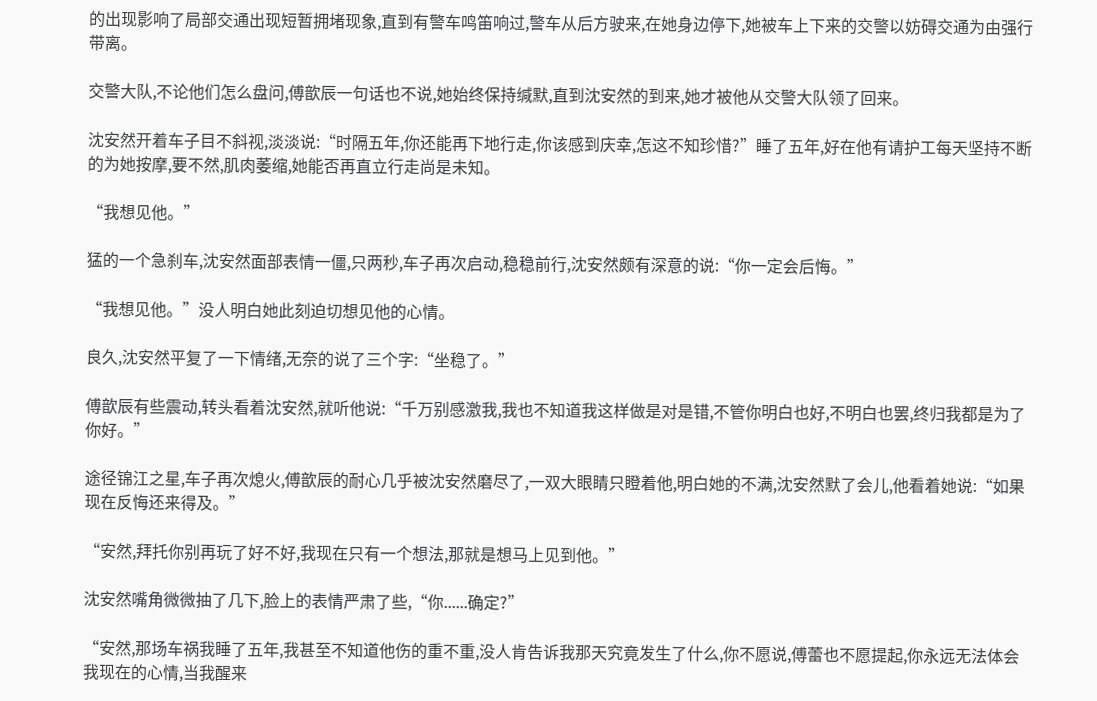的出现影响了局部交通出现短暂拥堵现象,直到有警车鸣笛响过,警车从后方驶来,在她身边停下,她被车上下来的交警以妨碍交通为由强行带离。

交警大队,不论他们怎么盘问,傅歆辰一句话也不说,她始终保持缄默,直到沈安然的到来,她才被他从交警大队领了回来。

沈安然开着车子目不斜视,淡淡说:“时隔五年,你还能再下地行走,你该感到庆幸,怎这不知珍惜?”睡了五年,好在他有请护工每天坚持不断的为她按摩,要不然,肌肉萎缩,她能否再直立行走尚是未知。

“我想见他。”

猛的一个急刹车,沈安然面部表情一僵,只两秒,车子再次启动,稳稳前行,沈安然颇有深意的说:“你一定会后悔。”

“我想见他。”没人明白她此刻迫切想见他的心情。

良久,沈安然平复了一下情绪,无奈的说了三个字:“坐稳了。”

傅歆辰有些震动,转头看着沈安然,就听他说:“千万别感激我,我也不知道我这样做是对是错,不管你明白也好,不明白也罢,终归我都是为了你好。”

途径锦江之星,车子再次熄火,傅歆辰的耐心几乎被沈安然磨尽了,一双大眼睛只瞪着他,明白她的不满,沈安然默了会儿,他看着她说:“如果现在反悔还来得及。”

“安然,拜托你别再玩了好不好,我现在只有一个想法,那就是想马上见到他。”

沈安然嘴角微微抽了几下,脸上的表情严肃了些,“你......确定?”

“安然,那场车祸我睡了五年,我甚至不知道他伤的重不重,没人肯告诉我那天究竟发生了什么,你不愿说,傅蕾也不愿提起,你永远无法体会我现在的心情,当我醒来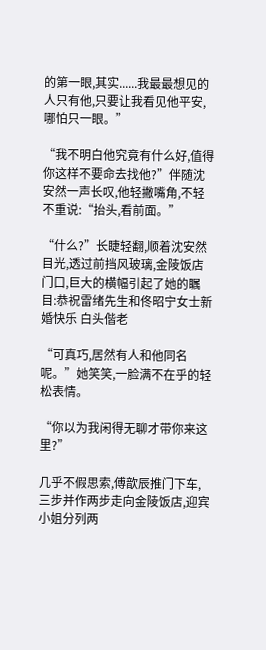的第一眼,其实......我最最想见的人只有他,只要让我看见他平安,哪怕只一眼。”

“我不明白他究竟有什么好,值得你这样不要命去找他?”伴随沈安然一声长叹,他轻撇嘴角,不轻不重说:“抬头,看前面。”

“什么?”长睫轻翻,顺着沈安然目光,透过前挡风玻璃,金陵饭店门口,巨大的横幅引起了她的瞩目:恭祝雷绪先生和佟昭宁女士新婚快乐 白头偕老

“可真巧,居然有人和他同名呢。”她笑笑,一脸满不在乎的轻松表情。

“你以为我闲得无聊才带你来这里?”

几乎不假思索,傅歆辰推门下车,三步并作两步走向金陵饭店,迎宾小姐分列两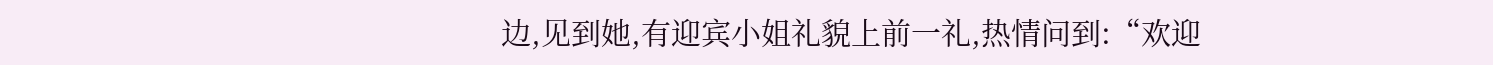边,见到她,有迎宾小姐礼貌上前一礼,热情问到:“欢迎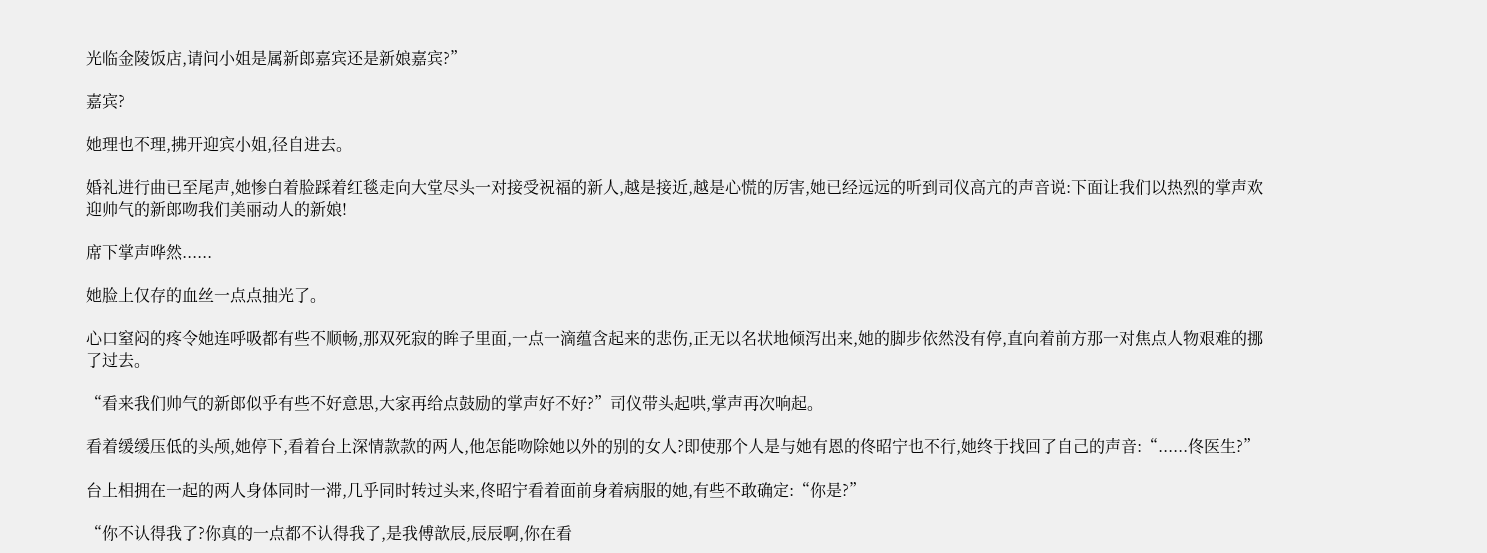光临金陵饭店,请问小姐是属新郎嘉宾还是新娘嘉宾?”

嘉宾?

她理也不理,拂开迎宾小姐,径自进去。

婚礼进行曲已至尾声,她惨白着脸踩着红毯走向大堂尽头一对接受祝福的新人,越是接近,越是心慌的厉害,她已经远远的听到司仪高亢的声音说:下面让我们以热烈的掌声欢迎帅气的新郎吻我们美丽动人的新娘!

席下掌声哗然......

她脸上仅存的血丝一点点抽光了。

心口窒闷的疼令她连呼吸都有些不顺畅,那双死寂的眸子里面,一点一滴蕴含起来的悲伤,正无以名状地倾泻出来,她的脚步依然没有停,直向着前方那一对焦点人物艰难的挪了过去。

“看来我们帅气的新郎似乎有些不好意思,大家再给点鼓励的掌声好不好?”司仪带头起哄,掌声再次响起。

看着缓缓压低的头颅,她停下,看着台上深情款款的两人,他怎能吻除她以外的别的女人?即使那个人是与她有恩的佟昭宁也不行,她终于找回了自己的声音:“......佟医生?”

台上相拥在一起的两人身体同时一滞,几乎同时转过头来,佟昭宁看着面前身着病服的她,有些不敢确定:“你是?”

“你不认得我了?你真的一点都不认得我了,是我傅歆辰,辰辰啊,你在看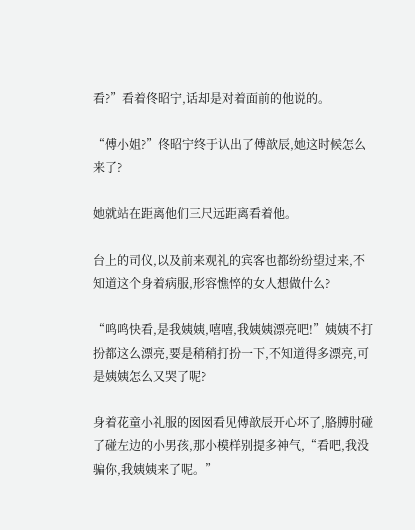看?”看着佟昭宁,话却是对着面前的他说的。

“傅小姐?”佟昭宁终于认出了傅歆辰,她这时候怎么来了?

她就站在距离他们三尺远距离看着他。

台上的司仪,以及前来观礼的宾客也都纷纷望过来,不知道这个身着病服,形容憔悴的女人想做什么?

“鸣鸣快看,是我姨姨,嘻嘻,我姨姨漂亮吧!”姨姨不打扮都这么漂亮,要是稍稍打扮一下,不知道得多漂亮,可是姨姨怎么又哭了呢?

身着花童小礼服的囡囡看见傅歆辰开心坏了,胳膊肘碰了碰左边的小男孩,那小模样别提多神气,“看吧,我没骗你,我姨姨来了呢。”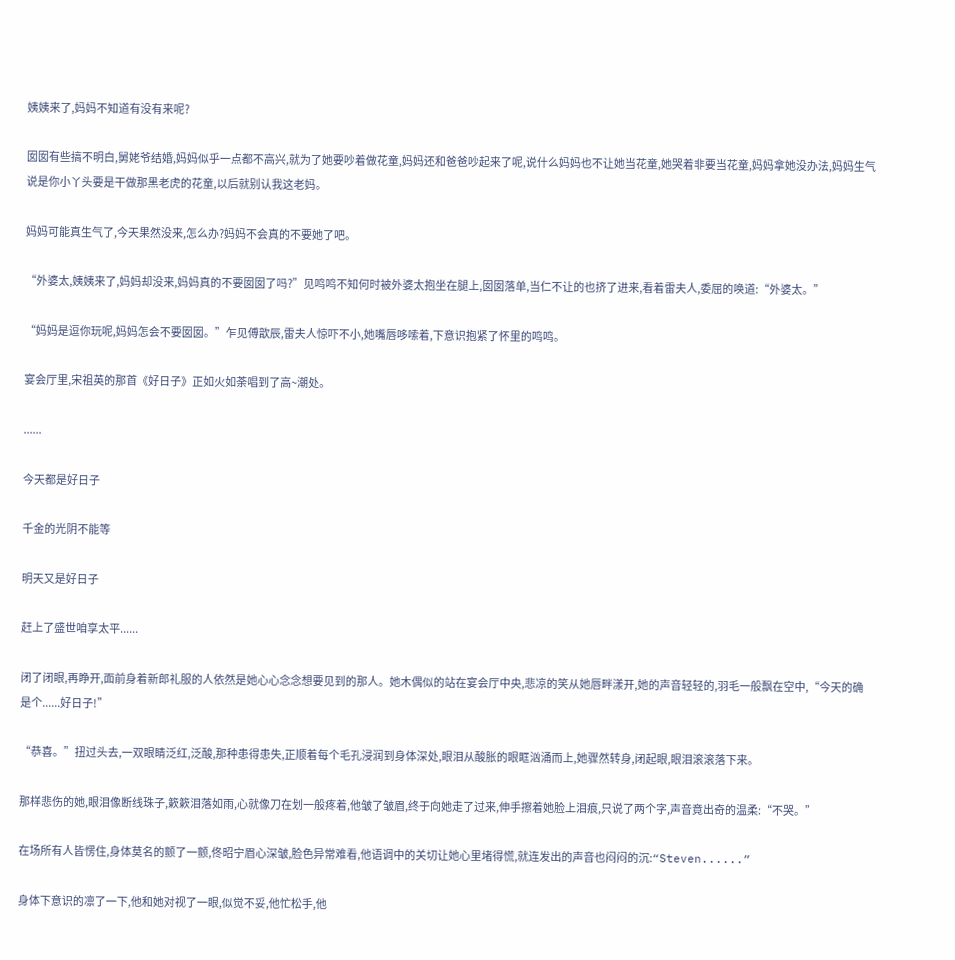姨姨来了,妈妈不知道有没有来呢?

囡囡有些搞不明白,舅姥爷结婚,妈妈似乎一点都不高兴,就为了她要吵着做花童,妈妈还和爸爸吵起来了呢,说什么妈妈也不让她当花童,她哭着非要当花童,妈妈拿她没办法,妈妈生气说是你小丫头要是干做那黑老虎的花童,以后就别认我这老妈。

妈妈可能真生气了,今天果然没来,怎么办?妈妈不会真的不要她了吧。

“外婆太,姨姨来了,妈妈却没来,妈妈真的不要囡囡了吗?”见鸣鸣不知何时被外婆太抱坐在腿上,囡囡落单,当仁不让的也挤了进来,看着雷夫人,委屈的唤道:“外婆太。”

“妈妈是逗你玩呢,妈妈怎会不要囡囡。”乍见傅歆辰,雷夫人惊吓不小,她嘴唇哆嗦着,下意识抱紧了怀里的鸣鸣。

宴会厅里,宋祖英的那首《好日子》正如火如荼唱到了高~潮处。

......

今天都是好日子

千金的光阴不能等

明天又是好日子

赶上了盛世咱享太平......

闭了闭眼,再睁开,面前身着新郎礼服的人依然是她心心念念想要见到的那人。她木偶似的站在宴会厅中央,悲凉的笑从她唇畔漾开,她的声音轻轻的,羽毛一般飘在空中,“今天的确是个......好日子!”

“恭喜。”扭过头去,一双眼睛泛红,泛酸,那种患得患失,正顺着每个毛孔浸润到身体深处,眼泪从酸胀的眼眶汹涌而上,她骤然转身,闭起眼,眼泪滚滚落下来。

那样悲伤的她,眼泪像断线珠子,簌簌泪落如雨,心就像刀在划一般疼着,他皱了皱眉,终于向她走了过来,伸手擦着她脸上泪痕,只说了两个字,声音竟出奇的温柔:“不哭。”

在场所有人皆愣住,身体莫名的颤了一颤,佟昭宁眉心深皱,脸色异常难看,他语调中的关切让她心里堵得慌,就连发出的声音也闷闷的沉:“Steven......”

身体下意识的凛了一下,他和她对视了一眼,似觉不妥,他忙松手,他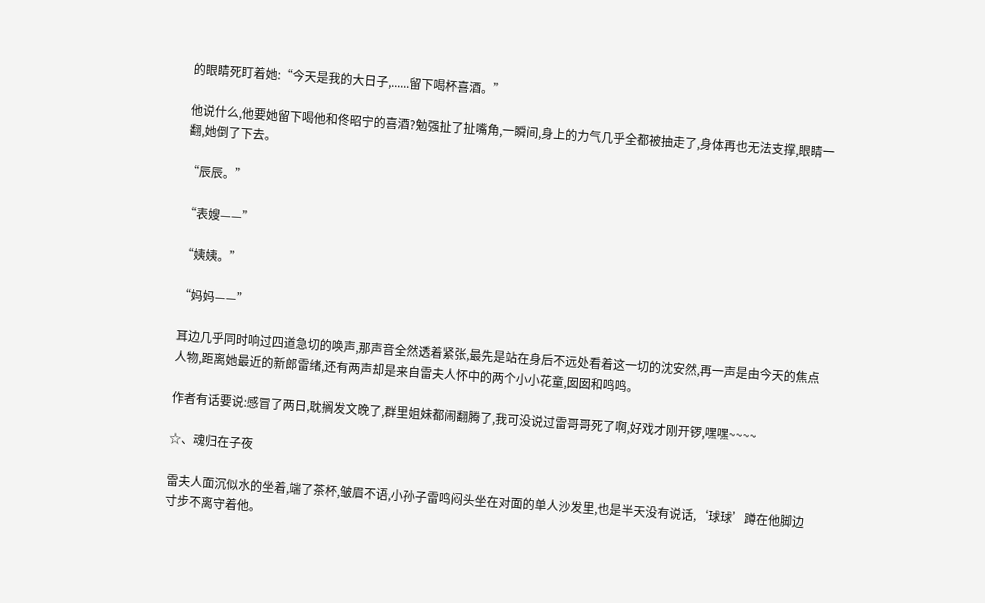的眼睛死盯着她:“今天是我的大日子,......留下喝杯喜酒。”

他说什么,他要她留下喝他和佟昭宁的喜酒?勉强扯了扯嘴角,一瞬间,身上的力气几乎全都被抽走了,身体再也无法支撑,眼睛一翻,她倒了下去。

“辰辰。”

“表嫂——”

“姨姨。”

“妈妈——”

耳边几乎同时响过四道急切的唤声,那声音全然透着紧张,最先是站在身后不远处看着这一切的沈安然,再一声是由今天的焦点人物,距离她最近的新郎雷绪,还有两声却是来自雷夫人怀中的两个小小花童,囡囡和鸣鸣。

作者有话要说:感冒了两日,耽搁发文晚了,群里姐妹都闹翻腾了,我可没说过雷哥哥死了啊,好戏才刚开锣,嘿嘿~~~~

☆、魂归在子夜

雷夫人面沉似水的坐着,端了茶杯,皱眉不语,小孙子雷鸣闷头坐在对面的单人沙发里,也是半天没有说话,‘球球’蹲在他脚边寸步不离守着他。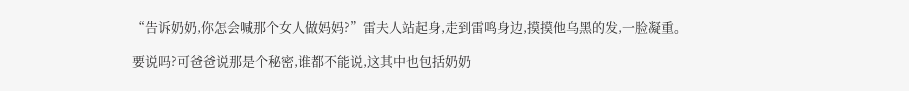“告诉奶奶,你怎会喊那个女人做妈妈?”雷夫人站起身,走到雷鸣身边,摸摸他乌黑的发,一脸凝重。

要说吗?可爸爸说那是个秘密,谁都不能说,这其中也包括奶奶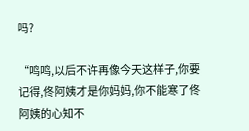吗?

“鸣鸣,以后不许再像今天这样子,你要记得,佟阿姨才是你妈妈,你不能寒了佟阿姨的心知不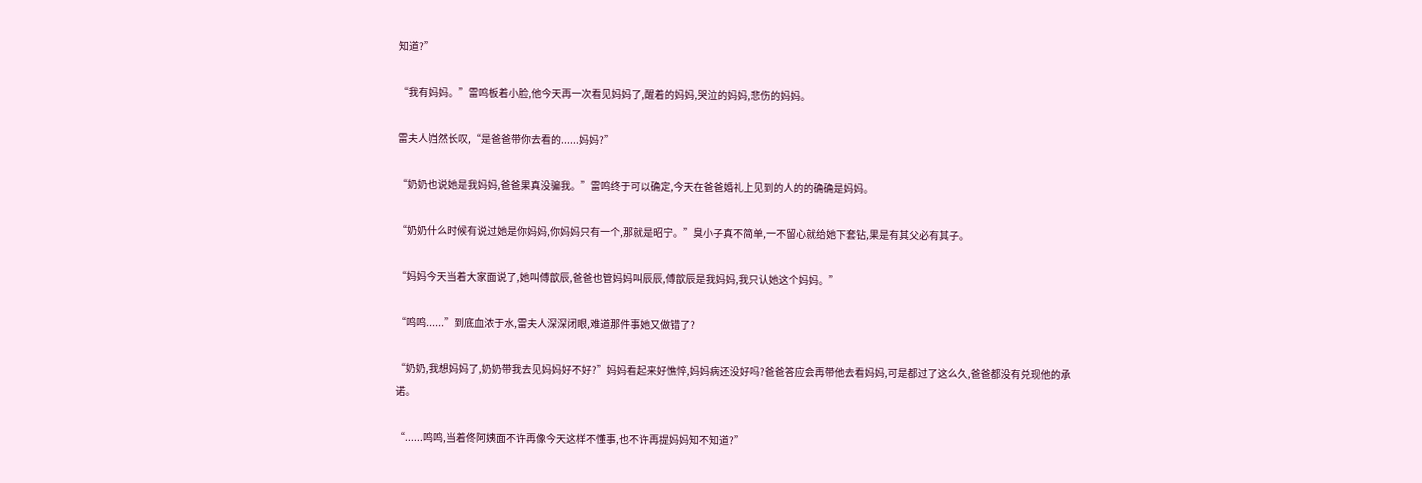知道?”

“我有妈妈。”雷鸣板着小脸,他今天再一次看见妈妈了,醒着的妈妈,哭泣的妈妈,悲伤的妈妈。

雷夫人岿然长叹,“是爸爸带你去看的......妈妈?”

“奶奶也说她是我妈妈,爸爸果真没骗我。”雷鸣终于可以确定,今天在爸爸婚礼上见到的人的的确确是妈妈。

“奶奶什么时候有说过她是你妈妈,你妈妈只有一个,那就是昭宁。”臭小子真不简单,一不留心就给她下套钻,果是有其父必有其子。

“妈妈今天当着大家面说了,她叫傅歆辰,爸爸也管妈妈叫辰辰,傅歆辰是我妈妈,我只认她这个妈妈。”

“鸣鸣......”到底血浓于水,雷夫人深深闭眼,难道那件事她又做错了?

“奶奶,我想妈妈了,奶奶带我去见妈妈好不好?”妈妈看起来好憔悴,妈妈病还没好吗?爸爸答应会再带他去看妈妈,可是都过了这么久,爸爸都没有兑现他的承诺。

“......鸣鸣,当着佟阿姨面不许再像今天这样不懂事,也不许再提妈妈知不知道?”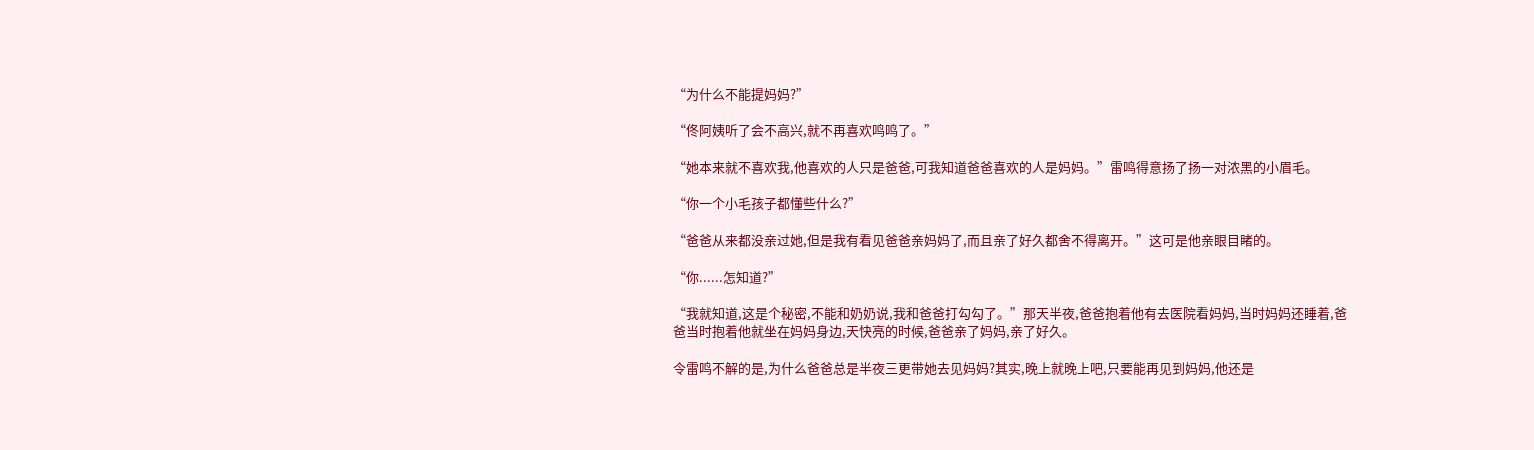“为什么不能提妈妈?”

“佟阿姨听了会不高兴,就不再喜欢鸣鸣了。”

“她本来就不喜欢我,他喜欢的人只是爸爸,可我知道爸爸喜欢的人是妈妈。”雷鸣得意扬了扬一对浓黑的小眉毛。

“你一个小毛孩子都懂些什么?”

“爸爸从来都没亲过她,但是我有看见爸爸亲妈妈了,而且亲了好久都舍不得离开。”这可是他亲眼目睹的。

“你......怎知道?”

“我就知道,这是个秘密,不能和奶奶说,我和爸爸打勾勾了。”那天半夜,爸爸抱着他有去医院看妈妈,当时妈妈还睡着,爸爸当时抱着他就坐在妈妈身边,天快亮的时候,爸爸亲了妈妈,亲了好久。

令雷鸣不解的是,为什么爸爸总是半夜三更带她去见妈妈?其实,晚上就晚上吧,只要能再见到妈妈,他还是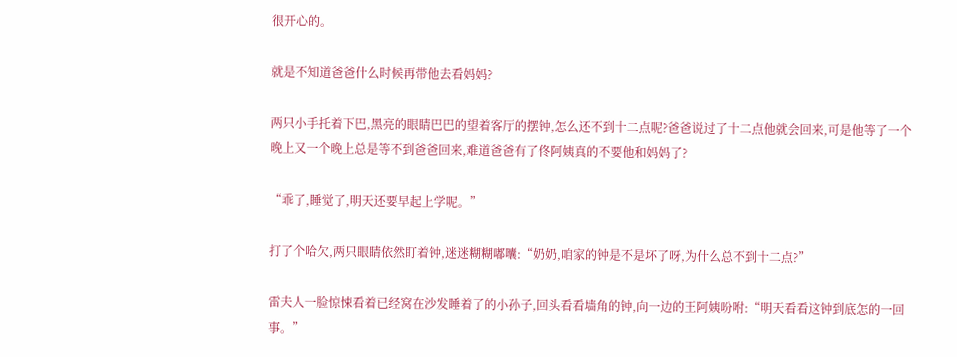很开心的。

就是不知道爸爸什么时候再带他去看妈妈?

两只小手托着下巴,黑亮的眼睛巴巴的望着客厅的摆钟,怎么还不到十二点呢?爸爸说过了十二点他就会回来,可是他等了一个晚上又一个晚上总是等不到爸爸回来,难道爸爸有了佟阿姨真的不要他和妈妈了?

“乖了,睡觉了,明天还要早起上学呢。”

打了个哈欠,两只眼睛依然盯着钟,迷迷糊糊嘟囔:“奶奶,咱家的钟是不是坏了呀,为什么总不到十二点?”

雷夫人一脸惊悚看着已经窝在沙发睡着了的小孙子,回头看看墙角的钟,向一边的王阿姨吩咐:“明天看看这钟到底怎的一回事。”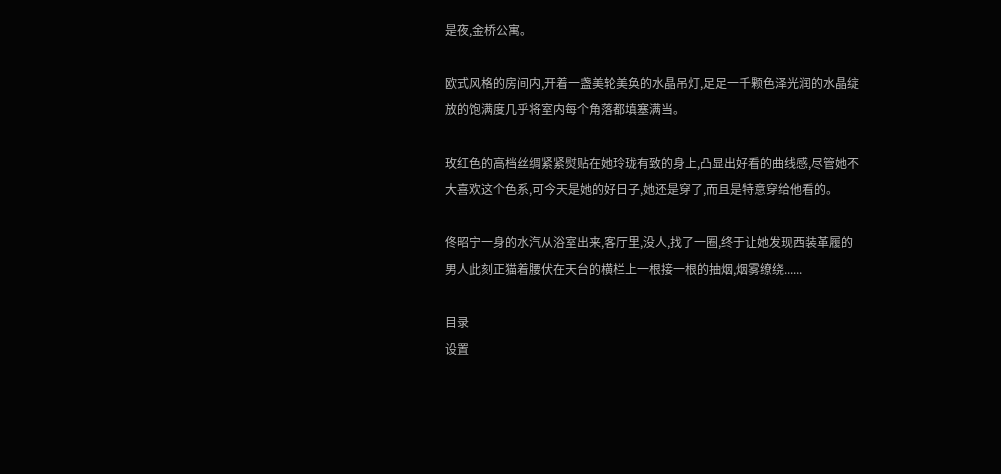是夜,金桥公寓。

欧式风格的房间内,开着一盏美轮美奂的水晶吊灯,足足一千颗色泽光润的水晶绽放的饱满度几乎将室内每个角落都填塞满当。

玫红色的高档丝绸紧紧熨贴在她玲珑有致的身上,凸显出好看的曲线感,尽管她不大喜欢这个色系,可今天是她的好日子,她还是穿了,而且是特意穿给他看的。

佟昭宁一身的水汽从浴室出来,客厅里,没人,找了一圈,终于让她发现西装革履的男人此刻正猫着腰伏在天台的横栏上一根接一根的抽烟,烟雾缭绕......

目录
设置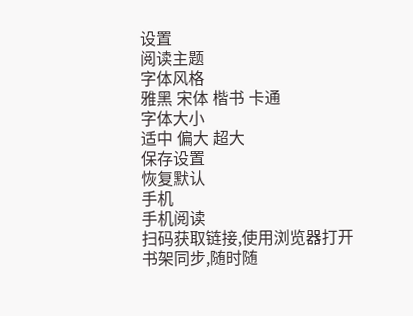设置
阅读主题
字体风格
雅黑 宋体 楷书 卡通
字体大小
适中 偏大 超大
保存设置
恢复默认
手机
手机阅读
扫码获取链接,使用浏览器打开
书架同步,随时随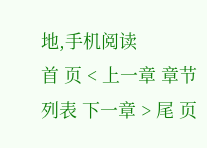地,手机阅读
首 页 < 上一章 章节列表 下一章 > 尾 页